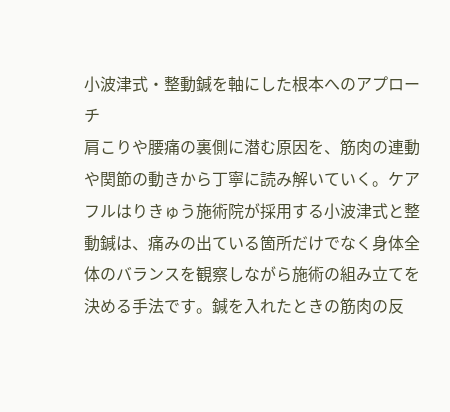小波津式・整動鍼を軸にした根本へのアプローチ
肩こりや腰痛の裏側に潜む原因を、筋肉の連動や関節の動きから丁寧に読み解いていく。ケアフルはりきゅう施術院が採用する小波津式と整動鍼は、痛みの出ている箇所だけでなく身体全体のバランスを観察しながら施術の組み立てを決める手法です。鍼を入れたときの筋肉の反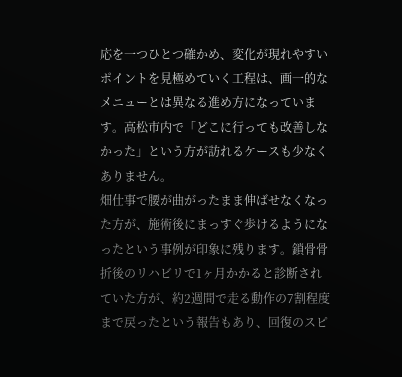応を一つひとつ確かめ、変化が現れやすいポイントを見極めていく工程は、画一的なメニューとは異なる進め方になっています。高松市内で「どこに行っても改善しなかった」という方が訪れるケースも少なくありません。
畑仕事で腰が曲がったまま伸ばせなくなった方が、施術後にまっすぐ歩けるようになったという事例が印象に残ります。鎖骨骨折後のリハビリで1ヶ月かかると診断されていた方が、約2週間で走る動作の7割程度まで戻ったという報告もあり、回復のスピ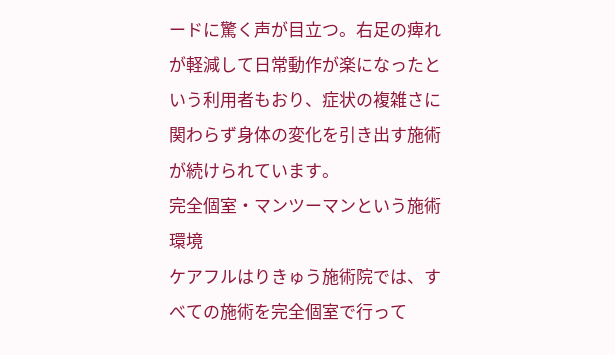ードに驚く声が目立つ。右足の痺れが軽減して日常動作が楽になったという利用者もおり、症状の複雑さに関わらず身体の変化を引き出す施術が続けられています。
完全個室・マンツーマンという施術環境
ケアフルはりきゅう施術院では、すべての施術を完全個室で行って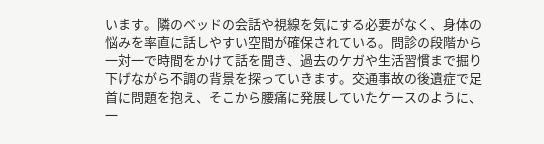います。隣のベッドの会話や視線を気にする必要がなく、身体の悩みを率直に話しやすい空間が確保されている。問診の段階から一対一で時間をかけて話を聞き、過去のケガや生活習慣まで掘り下げながら不調の背景を探っていきます。交通事故の後遺症で足首に問題を抱え、そこから腰痛に発展していたケースのように、一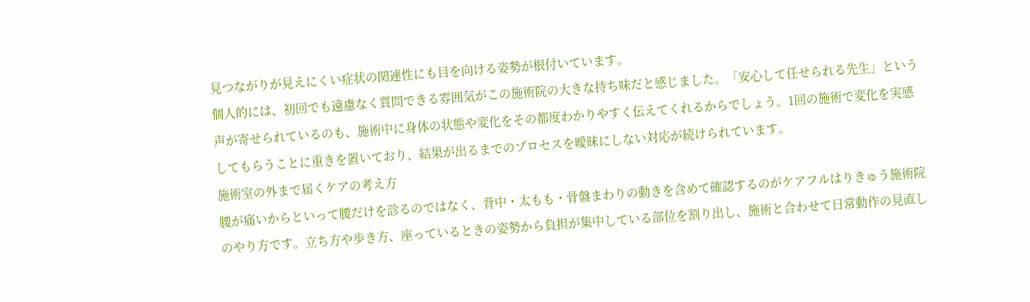見つながりが見えにくい症状の関連性にも目を向ける姿勢が根付いています。
個人的には、初回でも遠慮なく質問できる雰囲気がこの施術院の大きな持ち味だと感じました。「安心して任せられる先生」という声が寄せられているのも、施術中に身体の状態や変化をその都度わかりやすく伝えてくれるからでしょう。1回の施術で変化を実感してもらうことに重きを置いており、結果が出るまでのプロセスを曖昧にしない対応が続けられています。
施術室の外まで届くケアの考え方
腰が痛いからといって腰だけを診るのではなく、背中・太もも・骨盤まわりの動きを含めて確認するのがケアフルはりきゅう施術院のやり方です。立ち方や歩き方、座っているときの姿勢から負担が集中している部位を割り出し、施術と合わせて日常動作の見直し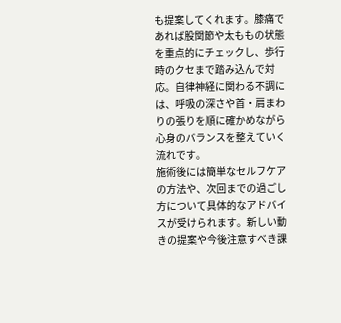も提案してくれます。膝痛であれば股関節や太ももの状態を重点的にチェックし、歩行時のクセまで踏み込んで対応。自律神経に関わる不調には、呼吸の深さや首・肩まわりの張りを順に確かめながら心身のバランスを整えていく流れです。
施術後には簡単なセルフケアの方法や、次回までの過ごし方について具体的なアドバイスが受けられます。新しい動きの提案や今後注意すべき課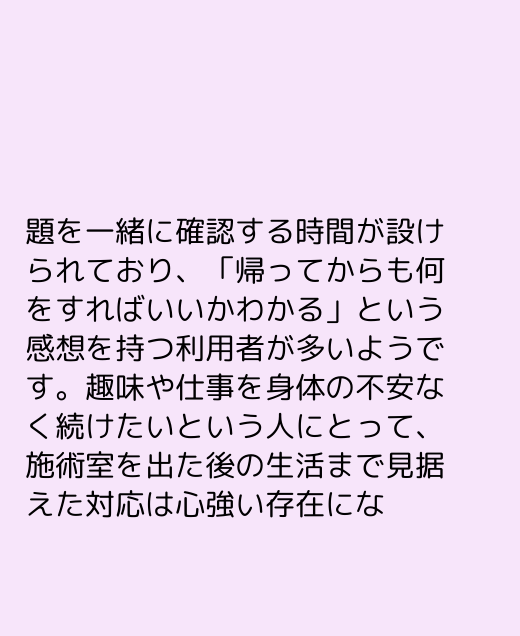題を一緒に確認する時間が設けられており、「帰ってからも何をすればいいかわかる」という感想を持つ利用者が多いようです。趣味や仕事を身体の不安なく続けたいという人にとって、施術室を出た後の生活まで見据えた対応は心強い存在にな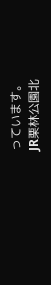っています。
JR栗林公園北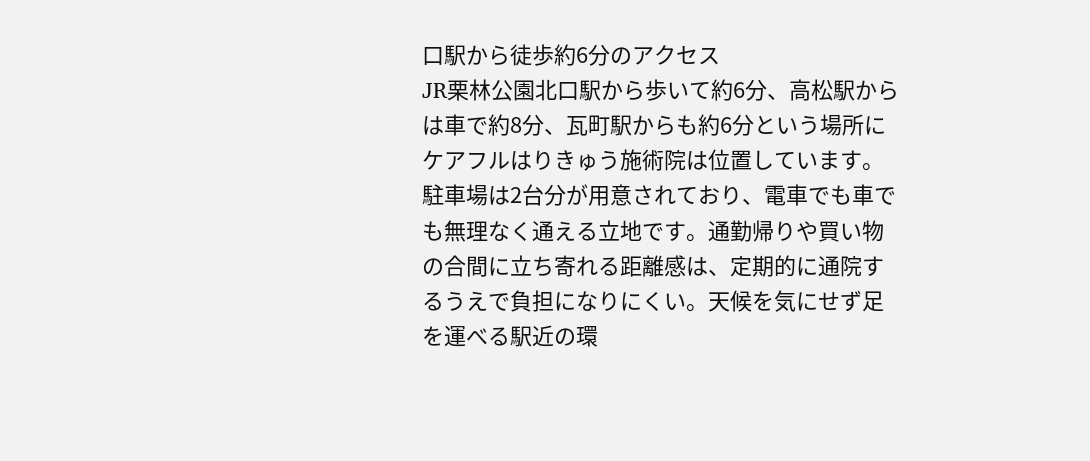口駅から徒歩約6分のアクセス
JR栗林公園北口駅から歩いて約6分、高松駅からは車で約8分、瓦町駅からも約6分という場所にケアフルはりきゅう施術院は位置しています。駐車場は2台分が用意されており、電車でも車でも無理なく通える立地です。通勤帰りや買い物の合間に立ち寄れる距離感は、定期的に通院するうえで負担になりにくい。天候を気にせず足を運べる駅近の環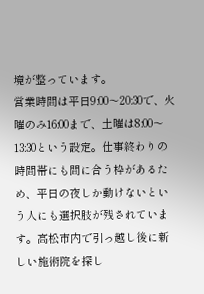境が整っています。
営業時間は平日9:00〜20:30で、火曜のみ16:00まで、土曜は8:00〜13:30という設定。仕事終わりの時間帯にも間に合う枠があるため、平日の夜しか動けないという人にも選択肢が残されています。高松市内で引っ越し後に新しい施術院を探し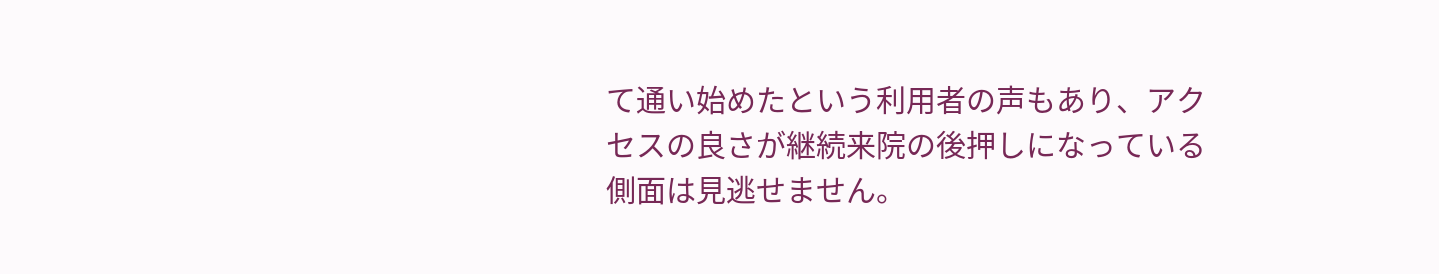て通い始めたという利用者の声もあり、アクセスの良さが継続来院の後押しになっている側面は見逃せません。